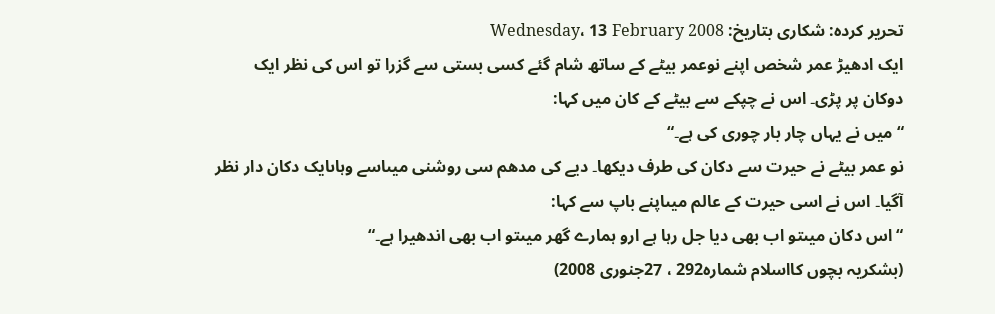تحرير کردہ: شکاری بتاريخ: Wednesday، 13 February 2008
ایک ادھیڑ عمر شخص اپنے نوعمر بیٹے کے ساتھ شام گئے کسی بستی سے گزرا تو اس کی نظر ایک دوکان پر پڑی۔ اس نے چپکے سے بیٹے کے کان میں کہا:
“میں نے یہاں چار بار چوری کی ہے۔“
نو عمر بیٹے نے حیرت سے دکان کی طرف دیکھا۔ دیے کی مدھم سی روشنی میںاسے وہاںایک دکان دار نظر آگیا۔ اس نے اسی حیرت کے عالم میںاپنے باپ سے کہا:
“اس دکان میںتو اب بھی دیا جل رہا ہے ارو ہمارے گھر میںتو اب بھی اندھیرا ہے۔“
(بشکریہ بچوں کااسلام شمارہ292 ، 27جنوری 2008)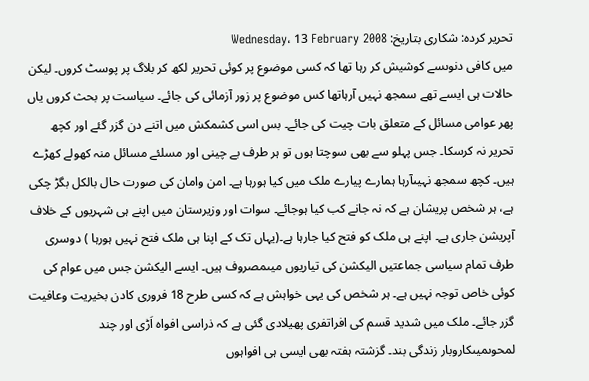تحرير کردہ: شکاری بتاريخ: Wednesday، 13 February 2008
میں کافی دنوںسے کوشیش کر رہا تھا کہ کسی موضوع پر کوئی تحریر لکھ کر بلاگ پر پوسٹ کروں۔ لیکن حالات ہی ایسے تھے سمجھ نہیں آرہاتھا کس موضوع پر زور آزمائی کی جائے۔ سیاست پر بحث کروں یاں پھر عوامی مسائل کے متعلق بات چیت کی جائے۔ بس اسی کشمکش میں اتنے دن گزر گئے اور کچھ تحریر نہ کرسکا۔ جس پہلو سے بھی سوچتا ہوں تو ہر طرف بے چینی اور مسلئے مسائل منہ کھولے کھڑے ہیں۔ کچھ سمجھ نہیںآرہا ہمارے پیارے ملک میں کیا ہورہا ہے۔ امن وامان کی صورت حال بالکل بگڑ چکی ہے، ہر شخص پریشان ہے کہ نہ جانے کب کیا ہوجائے۔ سوات اور وزیرستان میں اپنے ہی شہریوں کے خلاف آپریشن جاری ہے۔ اپنے ہی ملک کو فتح کیا جارہا ہے۔(یہاں تک کے اپنا ہی ملک فتح نہیں ہورہا ) دوسری طرف تمام سیاسی جماعتیں الیکشن کی تیاریوں میںمصروف ہیں۔ ایسے الیکشن جس میں عوام کی کوئی خاص توجہ نہیں ہے۔ ہر شخص کی یہی خواہش ہے کہ کسی طرح 18 فروری کادن بخیریت وعافیت گزر جائے۔ ملک میں شدید قسم کی افراتفری پھیلادی گئی ہے کہ ذراسی افواہ اَڑی اور چند لمحوںمیںکاروبار زندگی بند۔ گزشتہ ہفتہ بھی ایسی ہی افواہوں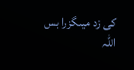کی زد میںگزرا بس اللہ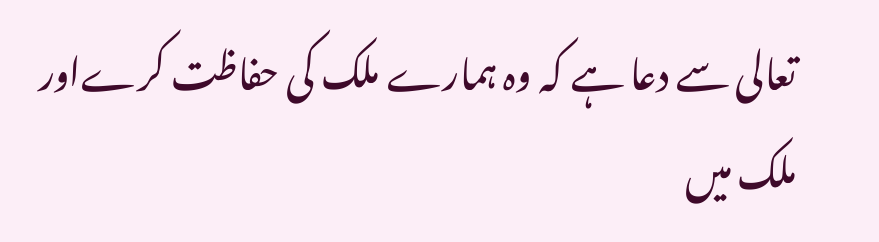تعالی سے دعا ہے کہ وہ ہمارے ملک کی حفاظت کرےاور ملک میں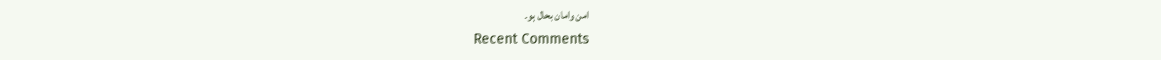امن وامان بحال ہو۔
Recent Comments